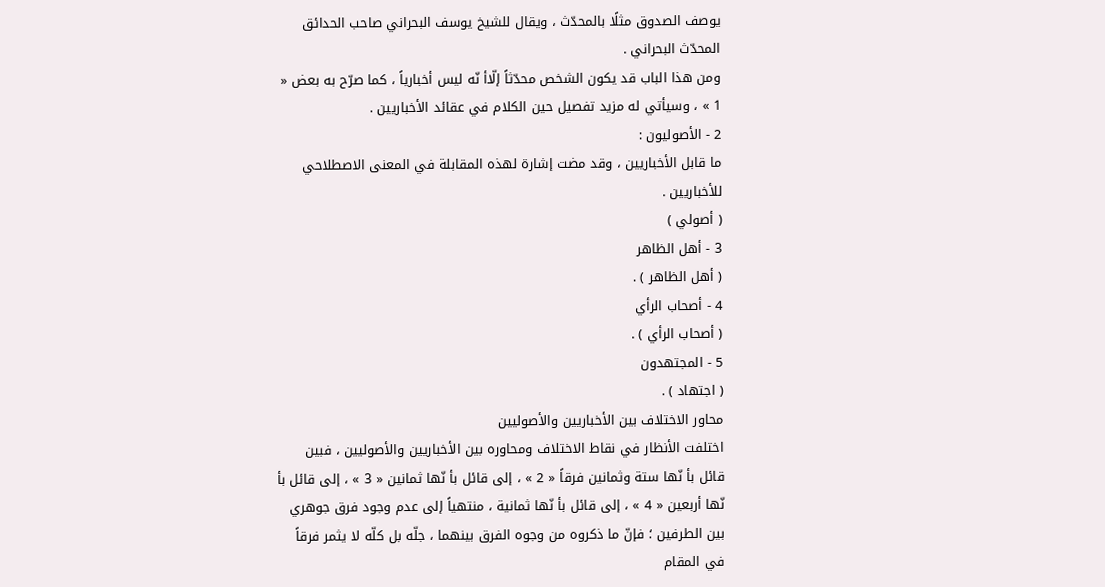يوصف الصدوق مثلًا بالمحدّث ، ويقال للشيخ يوسف البحراني صاحب الحدائق المحدّث البحراني .
ومن هذا الباب قد يكون الشخص محدّثاً إلّاأ نّه ليس أخبارياً ، كما صرّح به بعض « 1 » ، وسيأتي له مزيد تفصيل حين الكلام في عقائد الأخباريين .
2 - الأصوليون :
ما قابل الأخباريين ، وقد مضت إشارة لهذه المقابلة في المعنى الاصطلاحي للأخباريين .
( أصولي )
3 - أهل الظاهر
( أهل الظاهر ) .
4 - أصحاب الرأي
( أصحاب الرأي ) .
5 - المجتهدون
( اجتهاد ) .
محاور الاختلاف بين الأخباريين والأصوليين
اختلفت الأنظار في نقاط الاختلاف ومحاوره بين الأخباريين والأصوليين ، فبين قائل بأ نّها ستة وثمانين فرقاً « 2 » ، إلى قائل بأ نّها ثمانين « 3 » ، إلى قائل بأ نّها أربعين « 4 » ، إلى قائل بأ نّها ثمانية ، منتهياً إلى عدم وجود فرق جوهري بين الطرفين ؛ فإنّ ما ذكروه من وجوه الفرق بينهما ، جلّه بل كلّه لا يثمر فرقاً في المقام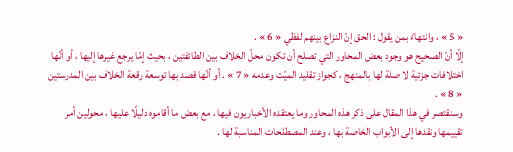« 5 » ، وانتهاءً بمن يقول : الحق إنّ النزاع بينهم لفظي « 6 » .
إلّا أنّ الصحيح هو وجود بعض المحاور التي تصلح أن تكون محلّ الخلاف بين الطائفتين ، بحيث إمّا يرجع غيرها إليها ، أو أنّها اختلافات جزئية لا صلة لها بالمنهج ، كجواز تقليد الميّت وعدمه « 7 » . أو أنّها قصد بها توسعة رقعة الخلاف بين المدرستين « 8 » .
وسنقتصر في هذا المقال على ذكر هذه المحاور وما يعتقده الأخباريون فيها ، مع بعض ما أقاموه دليلًا عليها ، محولين أمر تقييمها ونقدها إلى الأبواب الخاصة بها ، وعند المصطلحات المناسبة لها .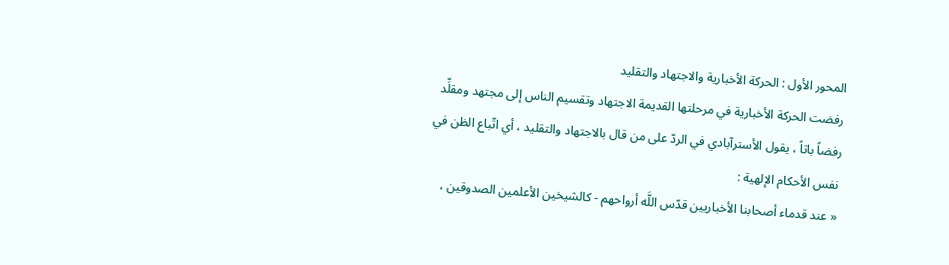المحور الأول : الحركة الأخبارية والاجتهاد والتقليد
رفضت الحركة الأخبارية في مرحلتها القديمة الاجتهاد وتقسيم الناس إلى مجتهد ومقلِّد رفضاً باتاً ، يقول الأسترآبادي في الردّ على من قال بالاجتهاد والتقليد ، أي اتّباع الظن في نفس الأحكام الإلهية :
« عند قدماء أصحابنا الأخباريين قدّس اللَّه أرواحهم - كالشيخين الأعلمين الصدوقين ،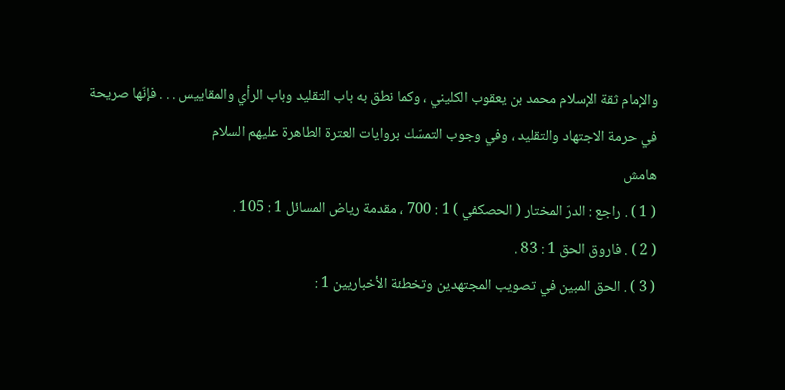والإمام ثقة الإسلام محمد بن يعقوب الكليني ، وكما نطق به باب التقليد وباب الرأي والمقاييس . . . فإنّها صريحة في حرمة الاجتهاد والتقليد ، وفي وجوب التمسّك بروايات العترة الطاهرة عليهم السلام
هامش
( 1 ) . راجع : الدرّ المختار ( الحصكفي ) 1 : 700 ، مقدمة رياض المسائل 1 : 105 .
( 2 ) . فاروق الحق 1 : 83 .
( 3 ) . الحق المبين في تصويب المجتهدين وتخطئة الأخباريين 1 :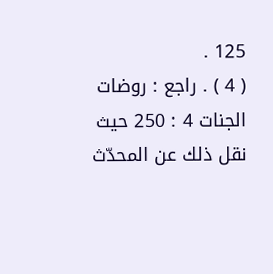125 .
( 4 ) . راجع : روضات الجنات 4 : 250 حيث نقل ذلك عن المحدّث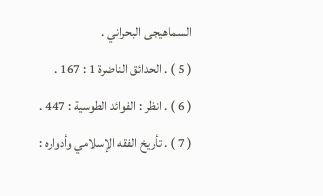السماهيجى البحراني .
( 5 ) . الحدائق الناضرة 1 : 167 .
( 6 ) . انظر : الفوائد الطوسية : 447 .
( 7 ) . تأريخ الفقه الإسلامي وأدواره :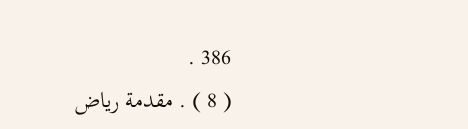386 .
( 8 ) . مقدمة رياض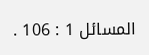المسائل 1 : 106 .